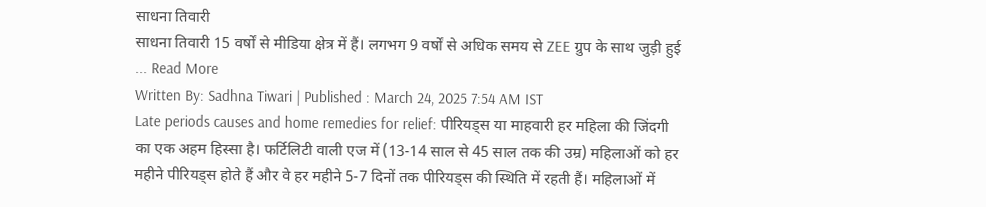साधना तिवारी
साधना तिवारी 15 वर्षों से मीडिया क्षेत्र में हैं। लगभग 9 वर्षों से अधिक समय से ZEE ग्रुप के साथ जुड़ी हुई ... Read More
Written By: Sadhna Tiwari | Published : March 24, 2025 7:54 AM IST
Late periods causes and home remedies for relief: पीरियड्स या माहवारी हर महिला की जिंदगी का एक अहम हिस्सा है। फर्टिलिटी वाली एज में (13-14 साल से 45 साल तक की उम्र) महिलाओं को हर महीने पीरियड्स होते हैं और वे हर महीने 5-7 दिनों तक पीरियड्स की स्थिति में रहती हैं। महिलाओं में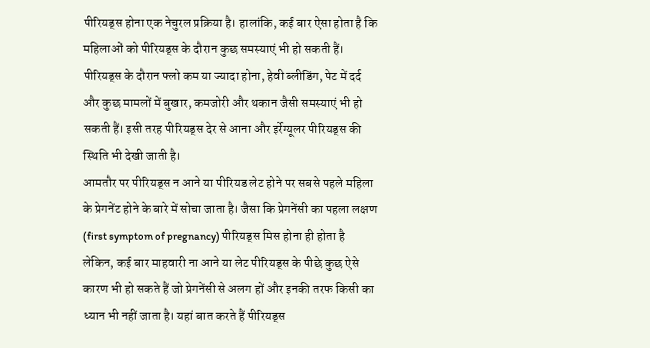पीरियड्स होना एक नेचुरल प्रक्रिया है। हालांकि, कई बार ऐसा होता है कि महिलाओं को पीरियड्स के दौरान कुछ समस्याएं भी हो सकती हैं। पीरियड्स के दौरान फ्लो कम या ज्यादा होना, हेवी ब्लीडिंग, पेट में दर्द और कुछ मामलों में बुखार, कमजोरी और थकान जैसी समस्याएं भी हो सकती हैं। इसी तरह पीरियड्स देर से आना और इर्रेग्यूलर पीरियड्स की स्थिति भी देखी जाती है।
आमतौर पर पीरियड्स न आने या पीरियड लेट होने पर सबसे पहले महिला के प्रेगनेंट होने के बारे में सोचा जाता है। जैसा कि प्रेगनेंसी का पहला लक्षण (first symptom of pregnancy) पीरियड्स मिस होना ही होता है लेकिन, कई बार माहवारी ना आने या लेट पीरियड्स के पीछे कुछ ऐसे कारण भी हो सकते हैं जो प्रेगनेंसी से अलग हों और इनकी तरफ किसी का ध्यान भी नहीं जाता है। यहां बात करते हैं पीरियड्स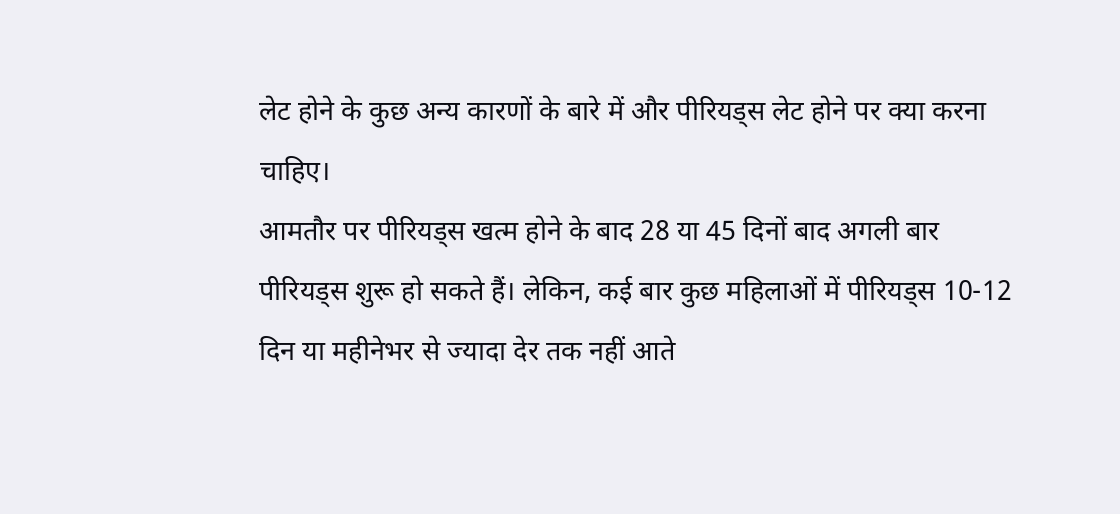लेट होने के कुछ अन्य कारणों के बारे में और पीरियड्स लेट होने पर क्या करना चाहिए।
आमतौर पर पीरियड्स खत्म होने के बाद 28 या 45 दिनों बाद अगली बार पीरियड्स शुरू हो सकते हैं। लेकिन, कई बार कुछ महिलाओं में पीरियड्स 10-12 दिन या महीनेभर से ज्यादा देर तक नहीं आते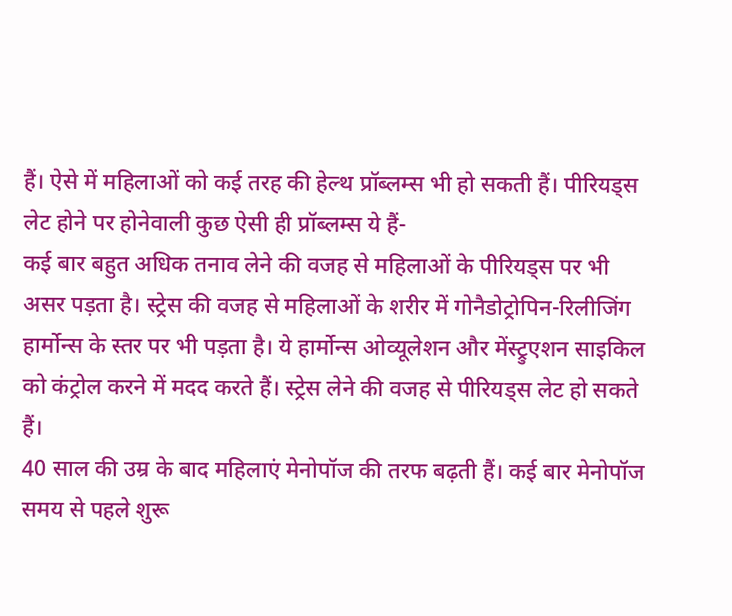हैं। ऐसे में महिलाओं को कई तरह की हेल्थ प्रॉब्लम्स भी हो सकती हैं। पीरियड्स लेट होने पर होनेवाली कुछ ऐसी ही प्रॉब्लम्स ये हैं-
कई बार बहुत अधिक तनाव लेने की वजह से महिलाओं के पीरियड्स पर भी असर पड़ता है। स्ट्रेस की वजह से महिलाओं के शरीर में गोनैडोट्रोपिन-रिलीजिंग हार्मोन्स के स्तर पर भी पड़ता है। ये हार्मोन्स ओव्यूलेशन और मेंस्ट्रुएशन साइकिल को कंट्रोल करने में मदद करते हैं। स्ट्रेस लेने की वजह से पीरियड्स लेट हो सकते हैं।
40 साल की उम्र के बाद महिलाएं मेनोपॉज की तरफ बढ़ती हैं। कई बार मेनोपॉज समय से पहले शुरू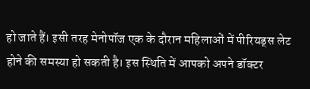हो जाते हैं। इसी तरह मेनोपॉज एक के दौरान महिलाओं में पीरियड्स लेट होने की समस्या हो सकती है। इस स्थिति में आपको अपने डॉक्टर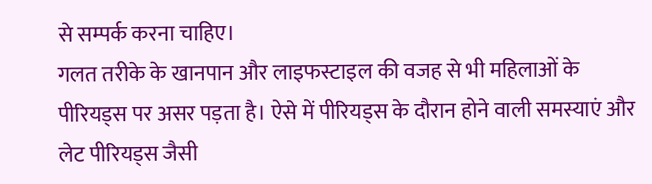से सम्पर्क करना चाहिए।
गलत तरीके के खानपान और लाइफस्टाइल की वजह से भी महिलाओं के पीरियड्स पर असर पड़ता है। ऐसे में पीरियड्स के दौरान होने वाली समस्याएं और लेट पीरियड्स जैसी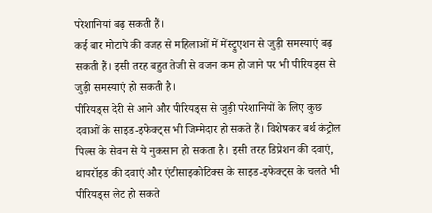परेशानियां बढ़ सकती हैं।
कई बार मोटापे की वजह से महिलाओं में मेंस्ट्रुएशन से जुड़ी समस्याएं बढ़ सकती हैं। इसी तरह बहुत तेजी से वजन कम हो जाने पर भी पीरियड्स से जुड़ी समस्याएं हो सकती है।
पीरियड्स देरी से आने और पीरियड्स से जुड़ी परेशानियों के लिए कुछ दवाओं के साइड-इफेक्ट्स भी जिम्मेदार हो सकते हैं। विशेषकर बर्थ कंट्रोल पिल्स के सेवन से ये नुकसान हो सकता है। इसी तरह डिप्रेशन की दवाएं, थायरॉइड की दवाएं और एंटीसाइकोटिक्स के साइड-इफेक्ट्स के चलते भी पीरियड्स लेट हो सकते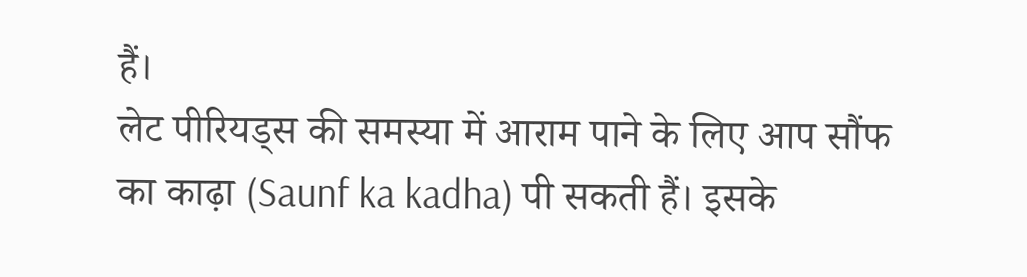हैं।
लेट पीरियड्स की समस्या में आराम पाने के लिए आप सौंफ का काढ़ा (Saunf ka kadha) पी सकती हैं। इसके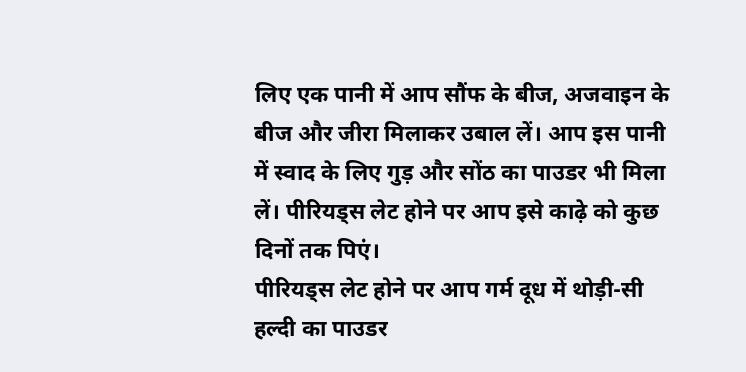लिए एक पानी में आप सौंफ के बीज, अजवाइन के बीज और जीरा मिलाकर उबाल लें। आप इस पानी में स्वाद के लिए गुड़ और सोंठ का पाउडर भी मिला लें। पीरियड्स लेट होने पर आप इसे काढ़े को कुछ दिनों तक पिएं।
पीरियड्स लेट होने पर आप गर्म दूध में थोड़ी-सी हल्दी का पाउडर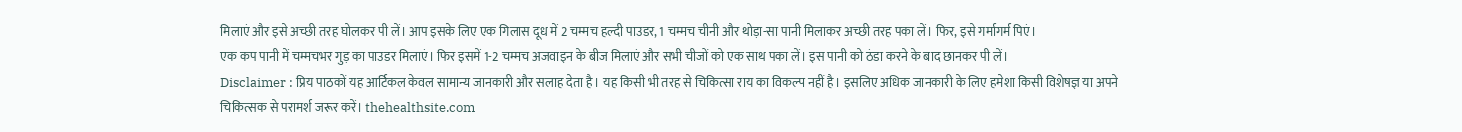मिलाएं और इसे अच्छी तरह घोलकर पी लें। आप इसके लिए एक गिलास दूध में 2 चम्मच हल्दी पाउडर, 1 चम्मच चीनी और थोड़ा-सा पानी मिलाकर अच्छी तरह पका लें। फिर, इसे गर्मागर्म पिएं।
एक कप पानी में चम्मचभर गुड़ का पाउडर मिलाएं। फिर इसमें 1-2 चम्मच अजवाइन के बीज मिलाएं और सभी चीजों को एक साथ पका लें। इस पानी को ठंडा करने के बाद छानकर पी लें।
Disclaimer : प्रिय पाठकों यह आर्टिकल केवल सामान्य जानकारी और सलाह देता है। यह किसी भी तरह से चिकित्सा राय का विकल्प नहीं है। इसलिए अधिक जानकारी के लिए हमेशा किसी विशेषज्ञ या अपने चिकित्सक से परामर्श जरूर करें। thehealthsite.com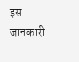इस जानकारी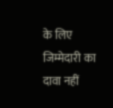के लिए जिम्मेदारी का दावा नहीं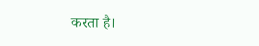करता है।